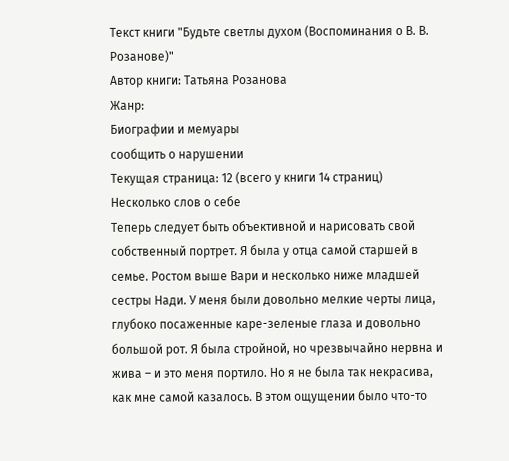Текст книги "Будьте светлы духом (Воспоминания о В. В. Розанове)"
Автор книги: Татьяна Розанова
Жанр:
Биографии и мемуары
сообщить о нарушении
Текущая страница: 12 (всего у книги 14 страниц)
Несколько слов о себе
Теперь следует быть объективной и нарисовать свой собственный портрет. Я была у отца самой старшей в семье. Ростом выше Вари и несколько ниже младшей сестры Нади. У меня были довольно мелкие черты лица, глубоко посаженные каре-зеленые глаза и довольно большой рот. Я была стройной, но чрезвычайно нервна и жива – и это меня портило. Но я не была так некрасива, как мне самой казалось. В этом ощущении было что-то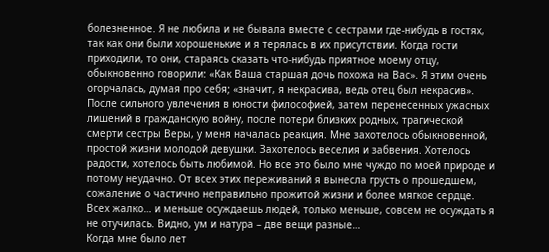болезненное. Я не любила и не бывала вместе с сестрами где-нибудь в гостях, так как они были хорошенькие и я терялась в их присутствии. Когда гости приходили, то они, стараясь сказать что-нибудь приятное моему отцу, обыкновенно говорили: «Как Ваша старшая дочь похожа на Вас». Я этим очень огорчалась, думая про себя; «значит, я некрасива, ведь отец был некрасив».
После сильного увлечения в юности философией, затем перенесенных ужасных лишений в гражданскую войну, после потери близких родных, трагической смерти сестры Веры, у меня началась реакция. Мне захотелось обыкновенной, простой жизни молодой девушки. Захотелось веселия и забвения. Хотелось радости, хотелось быть любимой. Но все это было мне чуждо по моей природе и потому неудачно. От всех этих переживаний я вынесла грусть о прошедшем, сожаление о частично неправильно прожитой жизни и более мягкое сердце.
Всех жалко… и меньше осуждаешь людей, только меньше, совсем не осуждать я не отучилась. Видно, ум и натура – две вещи разные…
Когда мне было лет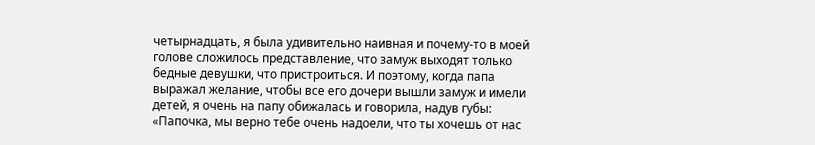четырнадцать, я была удивительно наивная и почему-то в моей голове сложилось представление, что замуж выходят только бедные девушки, что пристроиться. И поэтому, когда папа выражал желание, чтобы все его дочери вышли замуж и имели детей, я очень на папу обижалась и говорила, надув губы: «Папочка, мы верно тебе очень надоели, что ты хочешь от нас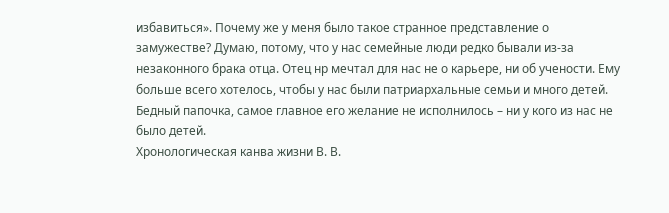избавиться». Почему же у меня было такое странное представление о замужестве? Думаю, потому, что у нас семейные люди редко бывали из-за незаконного брака отца. Отец нр мечтал для нас не о карьере, ни об учености. Ему больше всего хотелось, чтобы у нас были патриархальные семьи и много детей. Бедный папочка, самое главное его желание не исполнилось – ни у кого из нас не было детей.
Хронологическая канва жизни В. В.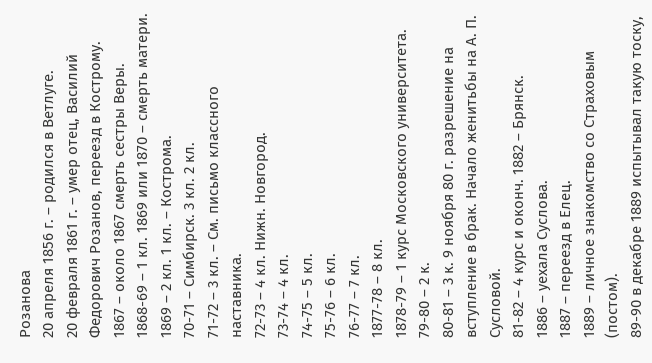Розанова
20 апреля 1856 г. – родился в Ветлуге.
20 февраля 1861 г. – умер отец, Василий Федорович Розанов, переезд в Кострому.
1867 – около 1867 смерть сестры Веры.
1868-69 – 1 кл. 1869 или 1870 – смерть матери.
1869 – 2 кл. 1 кл. – Кострома.
70-71 – Симбирск. 3 кл. 2 кл.
71-72 – 3 кл. – См. письмо классного наставника.
72-73 – 4 кл. Нижн. Новгород.
73-74 – 4 кл.
74-75 – 5 кл.
75-76 – 6 кл.
76-77 – 7 кл.
1877-78 – 8 кл.
1878-79 – 1 курс Московского университета.
79-80 – 2 к.
80-81 – 3 к. 9 ноября 80 г. разрешение на вступление в брак. Начало женитьбы на А. П. Сусловой.
81-82 – 4 курс и оконч. 1882 – Брянск.
1886 – уехала Суслова.
1887 – переезд в Елец.
1889 – личное знакомство со Страховым (постом).
89-90 в декабре 1889 испытывал такую тоску,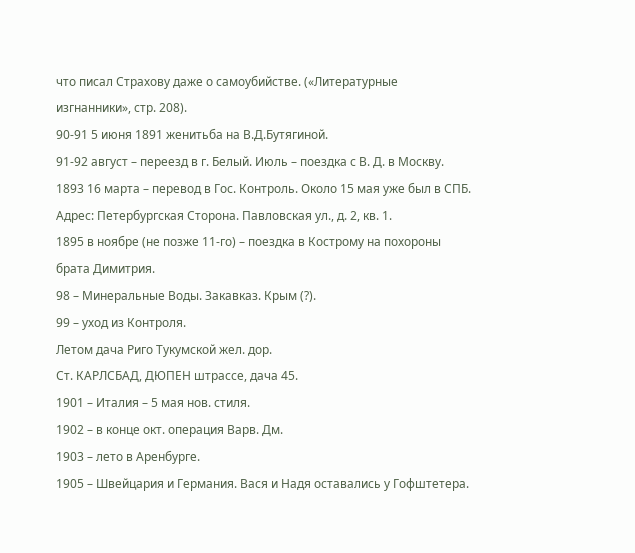что писал Страхову даже о самоубийстве. («Литературные изгнанники», стр. 208).
90-91 5 июня 1891 женитьба на В.Д.Бутягиной.
91-92 август – переезд в г. Белый. Июль – поездка с В. Д. в Москву.
1893 16 марта – перевод в Гос. Контроль. Около 15 мая уже был в СПБ. Адрес: Петербургская Сторона. Павловская ул., д. 2, кв. 1.
1895 в ноябре (не позже 11-го) – поездка в Кострому на похороны брата Димитрия.
98 – Минеральные Воды. Закавказ. Крым (?).
99 – уход из Контроля.
Летом дача Риго Тукумской жел. дор.
Ст. КАРЛСБАД, ДЮПЕН штрассе, дача 45.
1901 – Италия – 5 мая нов. стиля.
1902 – в конце окт. операция Варв. Дм.
1903 – лето в Аренбурге.
1905 – Швейцария и Германия. Вася и Надя оставались у Гофштетера.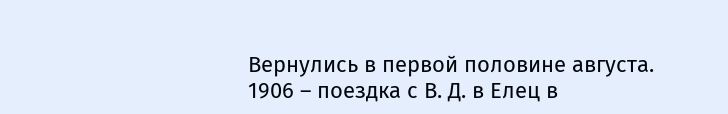Вернулись в первой половине августа.
1906 – поездка с В. Д. в Елец в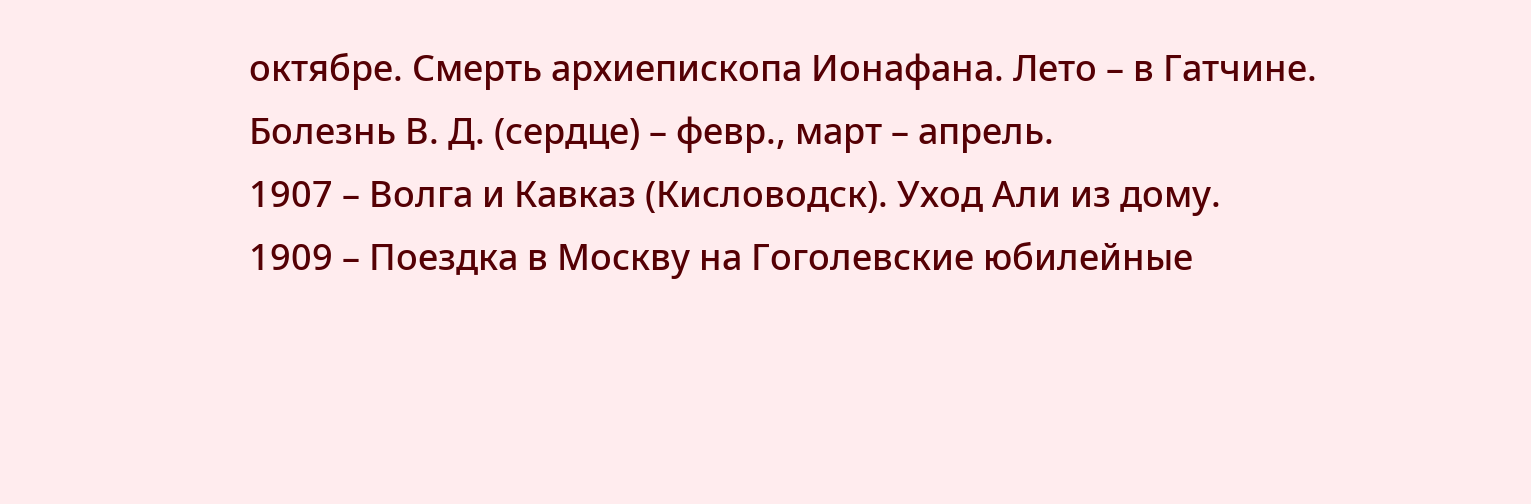октябре. Смерть архиепископа Ионафана. Лето – в Гатчине. Болезнь В. Д. (сердце) – февр., март – апрель.
1907 – Волга и Кавказ (Кисловодск). Уход Али из дому.
1909 – Поездка в Москву на Гоголевские юбилейные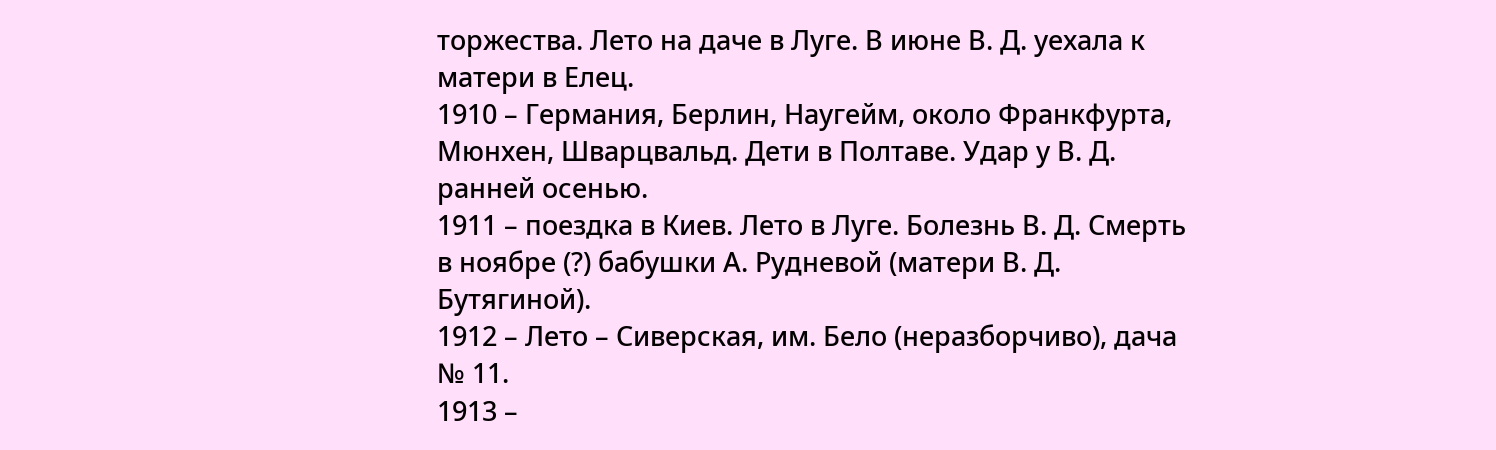торжества. Лето на даче в Луге. В июне В. Д. уехала к матери в Елец.
1910 – Германия, Берлин, Наугейм, около Франкфурта, Мюнхен, Шварцвальд. Дети в Полтаве. Удар у В. Д. ранней осенью.
1911 – поездка в Киев. Лето в Луге. Болезнь В. Д. Смерть в ноябре (?) бабушки А. Рудневой (матери В. Д. Бутягиной).
1912 – Лето – Сиверская, им. Бело (неразборчиво), дача № 11.
1913 –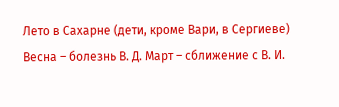Лето в Сахарне (дети, кроме Вари, в Сергиеве) Весна – болезнь В. Д. Март – сближение с В. И.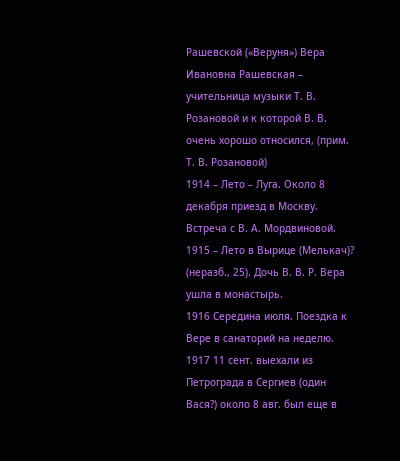Рашевской («Веруня») Вера Ивановна Рашевская – учительница музыки Т. В. Розановой и к которой В. В. очень хорошо относился, (прим. Т. В. Розановой)
1914 – Лето – Луга. Около 8 декабря приезд в Москву. Встреча с В. А. Мордвиновой.
1915 – Лето в Вырице (Мелькач)? (неразб., 25). Дочь В. В. Р. Вера ушла в монастырь.
1916 Середина июля. Поездка к Вере в санаторий на неделю.
1917 11 сент. выехали из Петрограда в Сергиев (один Вася?) около 8 авг. был еще в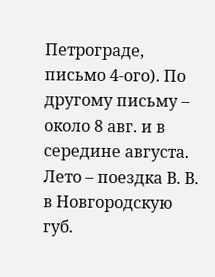Петрограде, письмо 4-ого). По другому письму – около 8 авг. и в середине августа. Лето – поездка В. В. в Новгородскую губ.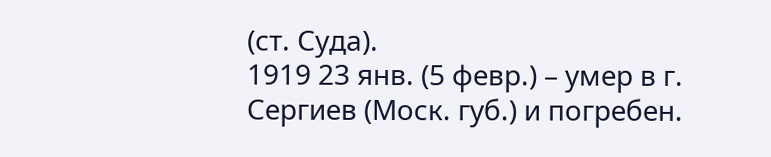(ст. Суда).
1919 23 янв. (5 февр.) – умер в г. Сергиев (Моск. губ.) и погребен.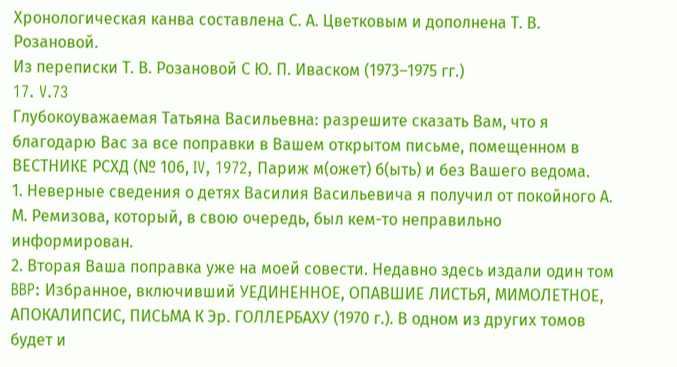Хронологическая канва составлена С. А. Цветковым и дополнена Т. В. Розановой.
Из переписки Т. В. Розановой С Ю. П. Иваском (1973–1975 гг.)
17. V.73
Глубокоуважаемая Татьяна Васильевна: разрешите сказать Вам, что я благодарю Вас за все поправки в Вашем открытом письме, помещенном в ВЕСТНИКЕ РСХД (№ 106, IV, 1972, Париж м(ожет) б(ыть) и без Вашего ведома.
1. Неверные сведения о детях Василия Васильевича я получил от покойного А. М. Ремизова, который, в свою очередь, был кем-то неправильно информирован.
2. Вторая Ваша поправка уже на моей совести. Недавно здесь издали один том BBP: Избранное, включивший УЕДИНЕННОЕ, ОПАВШИЕ ЛИСТЬЯ, МИМОЛЕТНОЕ, АПОКАЛИПСИС, ПИСЬМА К Эр. ГОЛЛЕРБАХУ (1970 г.). В одном из других томов будет и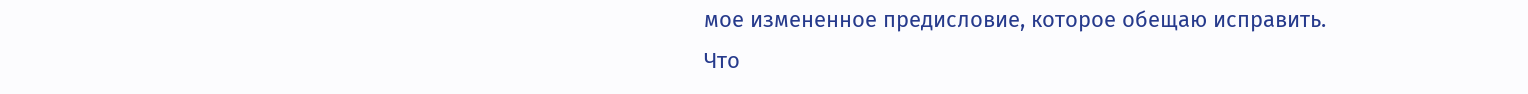мое измененное предисловие, которое обещаю исправить.
Что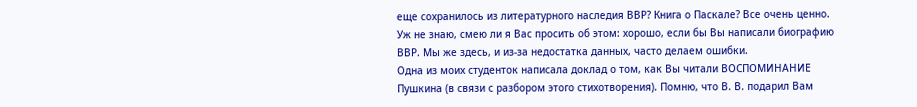еще сохранилось из литературного наследия ВВР? Книга о Паскале? Все очень ценно.
Уж не знаю, смею ли я Вас просить об этом: хорошо, если бы Вы написали биографию ВВР. Мы же здесь, и из-за недостатка данных, часто делаем ошибки.
Одна из моих студенток написала доклад о том, как Вы читали ВОСПОМИНАНИЕ Пушкина (в связи с разбором этого стихотворения). Помню, что В. В. подарил Вам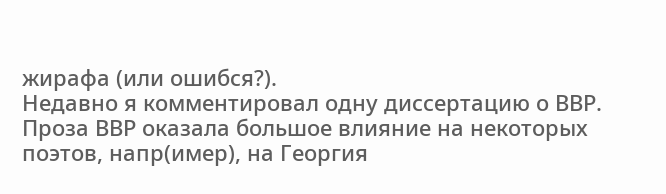жирафа (или ошибся?).
Недавно я комментировал одну диссертацию о ВВР.
Проза ВВР оказала большое влияние на некоторых поэтов, напр(имер), на Георгия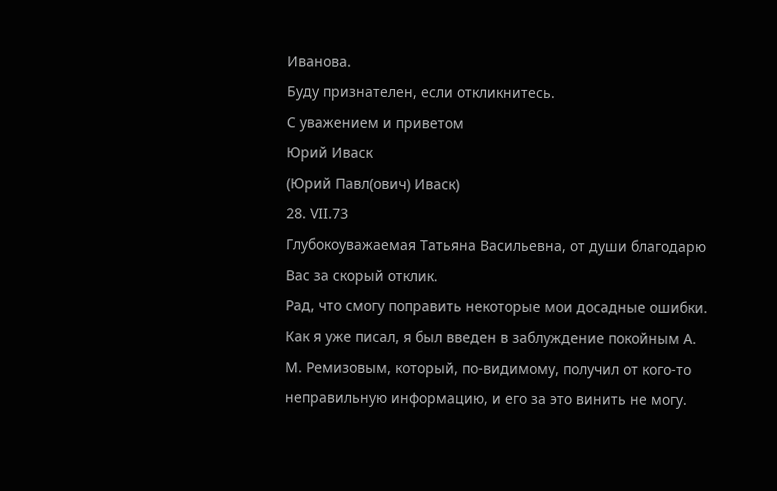Иванова.
Буду признателен, если откликнитесь.
С уважением и приветом
Юрий Иваск
(Юрий Павл(ович) Иваск)
28. VII.73
Глубокоуважаемая Татьяна Васильевна, от души благодарю Вас за скорый отклик.
Рад, что смогу поправить некоторые мои досадные ошибки. Как я уже писал, я был введен в заблуждение покойным А. М. Ремизовым, который, по-видимому, получил от кого-то неправильную информацию, и его за это винить не могу.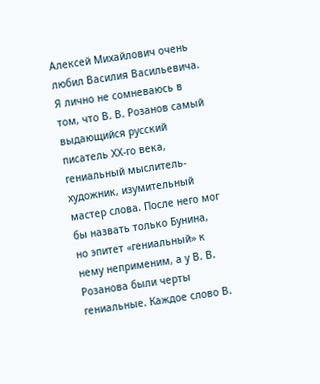Алексей Михайлович очень любил Василия Васильевича.
Я лично не сомневаюсь в том, что В. В. Розанов самый выдающийся русский писатель ХХ-го века, гениальный мыслитель-художник, изумительный мастер слова. После него мог бы назвать только Бунина, но эпитет «гениальный» к нему неприменим, а у В. В. Розанова были черты гениальные. Каждое слово В.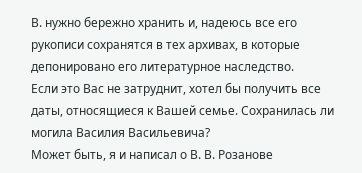В. нужно бережно хранить и, надеюсь все его рукописи сохранятся в тех архивах, в которые депонировано его литературное наследство.
Если это Вас не затруднит, хотел бы получить все даты, относящиеся к Вашей семье. Сохранилась ли могила Василия Васильевича?
Может быть, я и написал о В. В. Розанове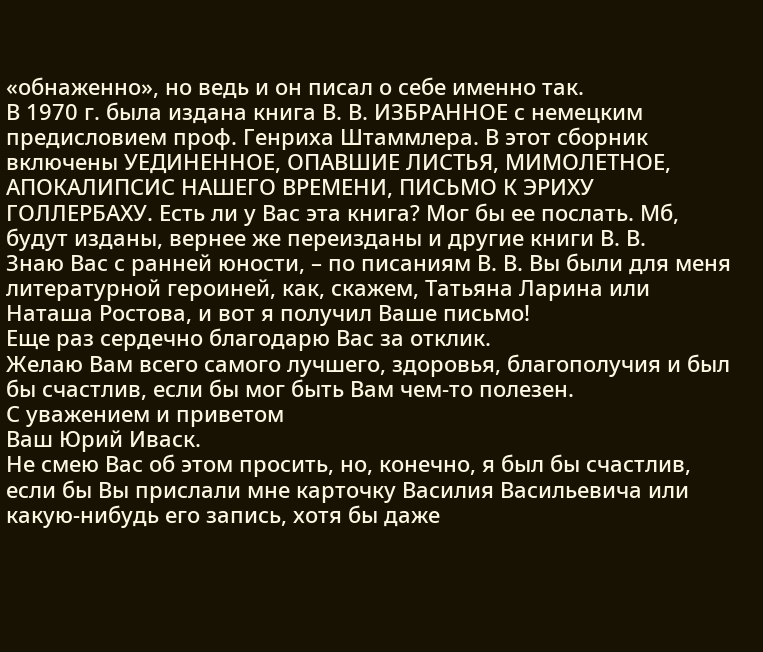«обнаженно», но ведь и он писал о себе именно так.
В 1970 г. была издана книга В. В. ИЗБРАННОЕ с немецким предисловием проф. Генриха Штаммлера. В этот сборник включены УЕДИНЕННОЕ, ОПАВШИЕ ЛИСТЬЯ, МИМОЛЕТНОЕ, АПОКАЛИПСИС НАШЕГО ВРЕМЕНИ, ПИСЬМО К ЭРИХУ ГОЛЛЕРБАХУ. Есть ли у Вас эта книга? Мог бы ее послать. Мб, будут изданы, вернее же переизданы и другие книги В. В.
Знаю Вас с ранней юности, – по писаниям В. В. Вы были для меня литературной героиней, как, скажем, Татьяна Ларина или Наташа Ростова, и вот я получил Ваше письмо!
Еще раз сердечно благодарю Вас за отклик.
Желаю Вам всего самого лучшего, здоровья, благополучия и был бы счастлив, если бы мог быть Вам чем-то полезен.
С уважением и приветом
Ваш Юрий Иваск.
Не смею Вас об этом просить, но, конечно, я был бы счастлив, если бы Вы прислали мне карточку Василия Васильевича или какую-нибудь его запись, хотя бы даже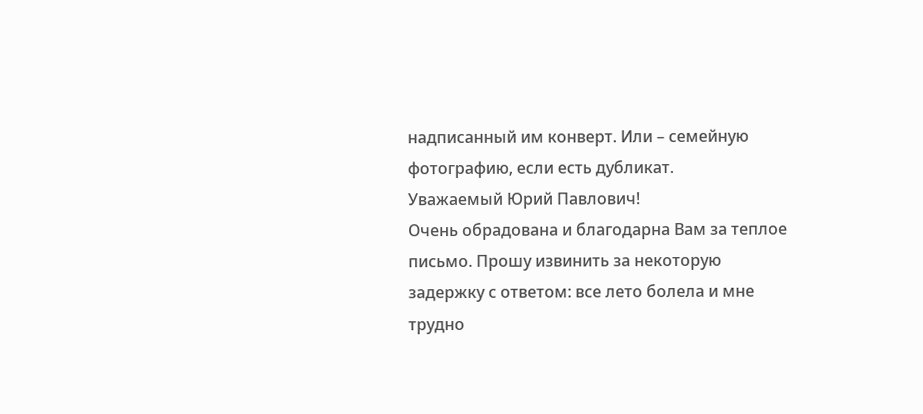надписанный им конверт. Или – семейную фотографию, если есть дубликат.
Уважаемый Юрий Павлович!
Очень обрадована и благодарна Вам за теплое письмо. Прошу извинить за некоторую задержку с ответом: все лето болела и мне трудно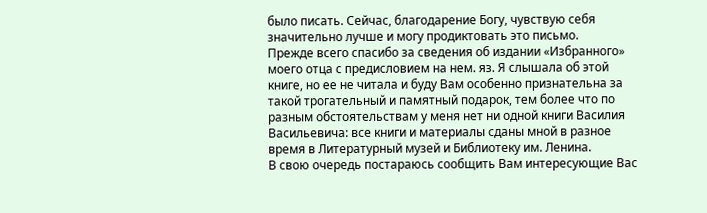было писать. Сейчас, благодарение Богу, чувствую себя значительно лучше и могу продиктовать это письмо.
Прежде всего спасибо за сведения об издании «Избранного» моего отца с предисловием на нем. яз. Я слышала об этой книге, но ее не читала и буду Вам особенно признательна за такой трогательный и памятный подарок, тем более что по разным обстоятельствам у меня нет ни одной книги Василия Васильевича: все книги и материалы сданы мной в разное время в Литературный музей и Библиотеку им. Ленина.
В свою очередь постараюсь сообщить Вам интересующие Вас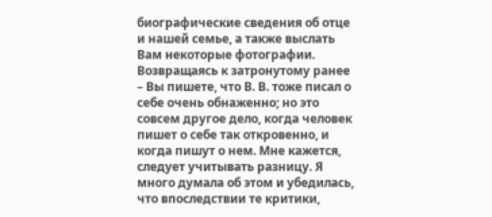биографические сведения об отце и нашей семье, а также выслать Вам некоторые фотографии. Возвращаясь к затронутому ранее – Вы пишете, что В. В. тоже писал о себе очень обнаженно; но это совсем другое дело, когда человек пишет о себе так откровенно, и когда пишут о нем. Мне кажется, следует учитывать разницу. Я много думала об этом и убедилась, что впоследствии те критики,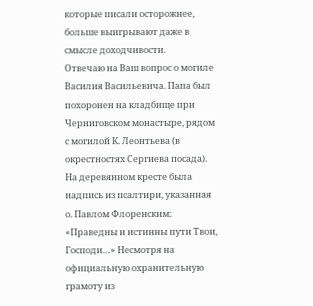которые писали осторожнее, больше выигрывают даже в смысле доходчивости.
Отвечаю на Ваш вопрос о могиле Василия Васильевича. Папа был похоронен на кладбище при Черниговском монастыре, рядом с могилой К. Леонтьева (в окрестностях Сергиева посада). На деревянном кресте была надпись из псалтири, указанная о. Павлом Флоренским: «Праведны и истинны пути Твои, Господи…» Несмотря на официальную охранительную грамоту из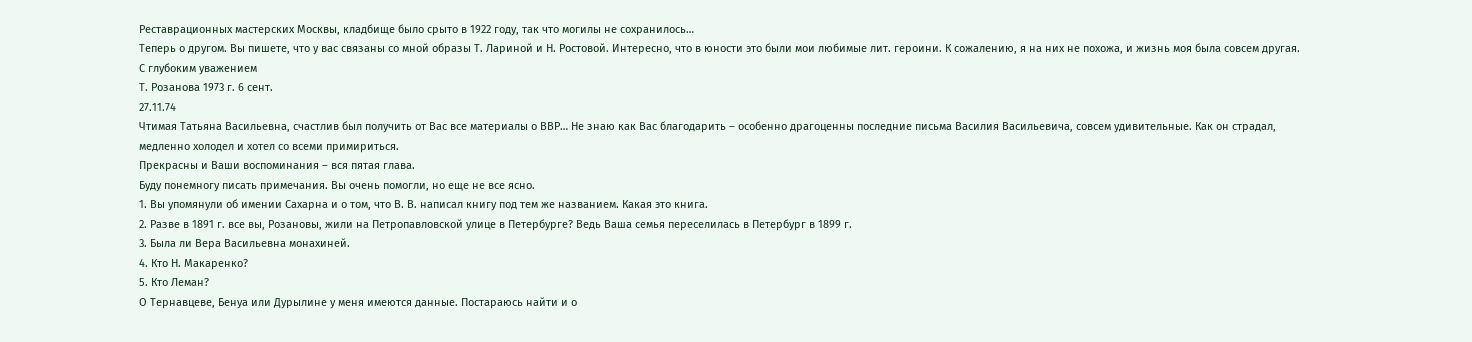Реставрационных мастерских Москвы, кладбище было срыто в 1922 году, так что могилы не сохранилось…
Теперь о другом. Вы пишете, что у вас связаны со мной образы Т. Лариной и Н. Ростовой. Интересно, что в юности это были мои любимые лит. героини. К сожалению, я на них не похожа, и жизнь моя была совсем другая.
С глубоким уважением
Т. Розанова 1973 г. 6 сент.
27.11.74
Чтимая Татьяна Васильевна, счастлив был получить от Вас все материалы о ВВР… Не знаю как Вас благодарить – особенно драгоценны последние письма Василия Васильевича, совсем удивительные. Как он страдал, медленно холодел и хотел со всеми примириться.
Прекрасны и Ваши воспоминания – вся пятая глава.
Буду понемногу писать примечания. Вы очень помогли, но еще не все ясно.
1. Вы упомянули об имении Сахарна и о том, что В. В. написал книгу под тем же названием. Какая это книга.
2. Разве в 1891 г. все вы, Розановы, жили на Петропавловской улице в Петербурге? Ведь Ваша семья переселилась в Петербург в 1899 г.
3. Была ли Вера Васильевна монахиней.
4. Кто Н. Макаренко?
5. Кто Леман?
О Тернавцеве, Бенуа или Дурылине у меня имеются данные. Постараюсь найти и о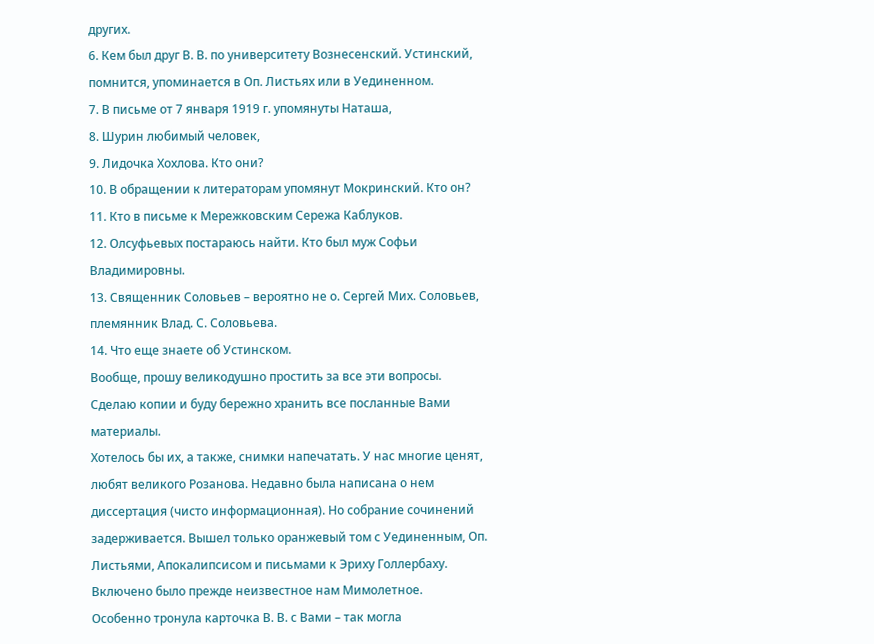других.
6. Кем был друг В. В. по университету Вознесенский. Устинский, помнится, упоминается в Оп. Листьях или в Уединенном.
7. В письме от 7 января 1919 г. упомянуты Наташа,
8. Шурин любимый человек,
9. Лидочка Хохлова. Кто они?
10. В обращении к литераторам упомянут Мокринский. Кто он?
11. Кто в письме к Мережковским Сережа Каблуков.
12. Олсуфьевых постараюсь найти. Кто был муж Софьи Владимировны.
13. Священник Соловьев – вероятно не о. Сергей Mих. Соловьев, племянник Влад. С. Соловьева.
14. Что еще знаете об Устинском.
Вообще, прошу великодушно простить за все эти вопросы.
Сделаю копии и буду бережно хранить все посланные Вами материалы.
Хотелось бы их, а также, снимки напечатать. У нас многие ценят, любят великого Розанова. Недавно была написана о нем диссертация (чисто информационная). Но собрание сочинений задерживается. Вышел только оранжевый том с Уединенным, Оп. Листьями, Апокалипсисом и письмами к Эриху Голлербаху. Включено было прежде неизвестное нам Мимолетное.
Особенно тронула карточка В. В. с Вами – так могла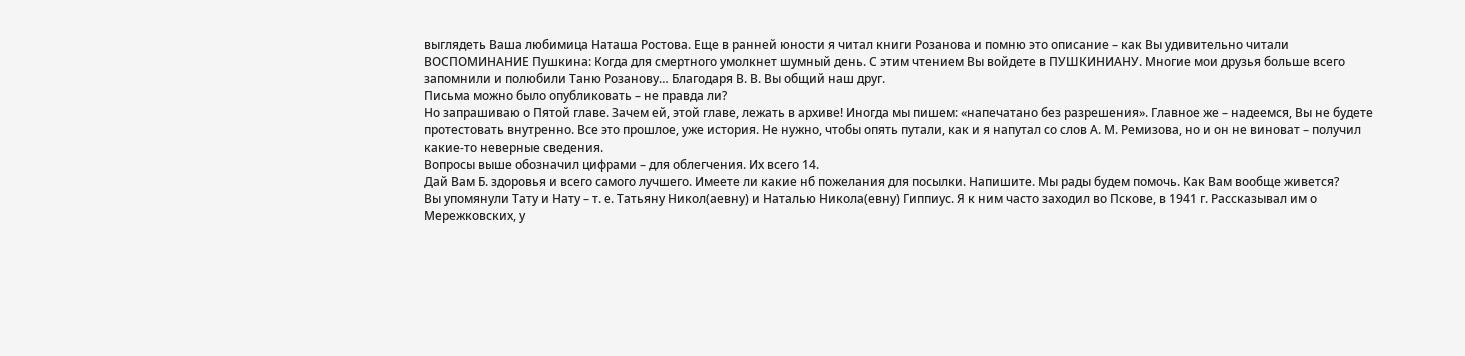выглядеть Ваша любимица Наташа Ростова. Еще в ранней юности я читал книги Розанова и помню это описание – как Вы удивительно читали ВОСПОМИНАНИЕ Пушкина: Когда для смертного умолкнет шумный день. С этим чтением Вы войдете в ПУШКИНИАНУ. Многие мои друзья больше всего запомнили и полюбили Таню Розанову… Благодаря В. В. Вы общий наш друг.
Письма можно было опубликовать – не правда ли?
Но запрашиваю о Пятой главе. Зачем ей, этой главе, лежать в архиве! Иногда мы пишем: «напечатано без разрешения». Главное же – надеемся, Вы не будете протестовать внутренно. Все это прошлое, уже история. Не нужно, чтобы опять путали, как и я напутал со слов А. М. Ремизова, но и он не виноват – получил какие-то неверные сведения.
Вопросы выше обозначил цифрами – для облегчения. Их всего 14.
Дай Вам Б. здоровья и всего самого лучшего. Имеете ли какие нб пожелания для посылки. Напишите. Мы рады будем помочь. Как Вам вообще живется?
Вы упомянули Тату и Нату – т. е. Татьяну Никол(аевну) и Наталью Никола(евну) Гиппиус. Я к ним часто заходил во Пскове, в 1941 г. Рассказывал им о Мережковских, у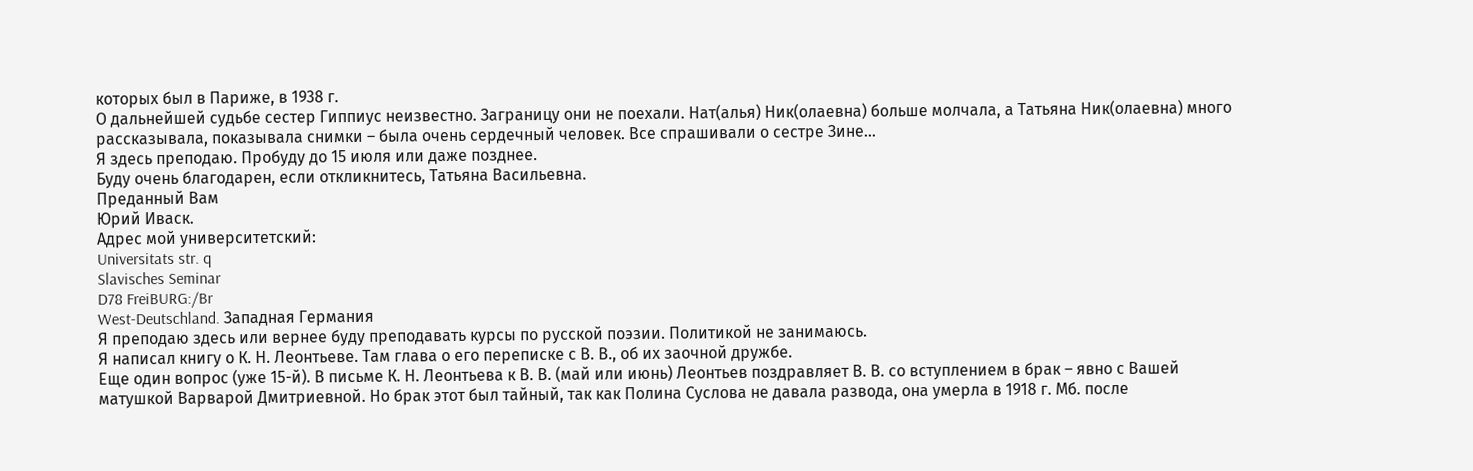которых был в Париже, в 1938 г.
О дальнейшей судьбе сестер Гиппиус неизвестно. Заграницу они не поехали. Нат(алья) Ник(олаевна) больше молчала, а Татьяна Ник(олаевна) много рассказывала, показывала снимки – была очень сердечный человек. Все спрашивали о сестре Зине…
Я здесь преподаю. Пробуду до 15 июля или даже позднее.
Буду очень благодарен, если откликнитесь, Татьяна Васильевна.
Преданный Вам
Юрий Иваск.
Адрес мой университетский:
Universitats str. q
Slavisches Seminar
D78 FreiBURG:/Br
West-Deutschland. Западная Германия
Я преподаю здесь или вернее буду преподавать курсы по русской поэзии. Политикой не занимаюсь.
Я написал книгу о К. Н. Леонтьеве. Там глава о его переписке с В. В., об их заочной дружбе.
Еще один вопрос (уже 15-й). В письме К. Н. Леонтьева к В. В. (май или июнь) Леонтьев поздравляет В. В. со вступлением в брак – явно с Вашей матушкой Варварой Дмитриевной. Но брак этот был тайный, так как Полина Суслова не давала развода, она умерла в 1918 г. Мб. после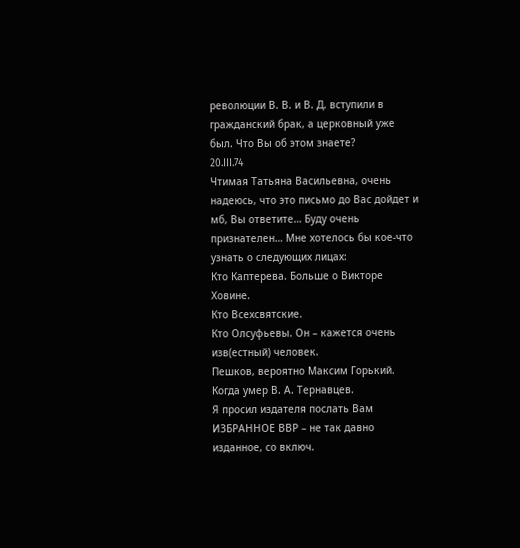революции В. В. и В. Д. вступили в гражданский брак, а церковный уже был. Что Вы об этом знаете?
20.III.74
Чтимая Татьяна Васильевна, очень надеюсь, что это письмо до Вас дойдет и мб, Вы ответите… Буду очень признателен… Мне хотелось бы кое-что узнать о следующих лицах:
Кто Каптерева. Больше о Викторе Ховине.
Кто Всехсвятские.
Кто Олсуфьевы. Он – кажется очень изв(естный) человек.
Пешков, вероятно Максим Горький.
Когда умер В. А. Тернавцев.
Я просил издателя послать Вам ИЗБРАННОЕ ВВР – не так давно изданное, со включ.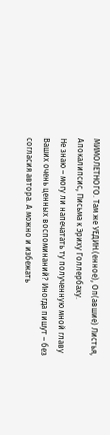МИМОЛЕТНОГО. Там же УЕДИН.(енное), Оп(авшие) Листья, Апокалипсис, Письма к Эриху Голлербаху.
Не знаю – могу ли напечатать ту полученную мной главу Ваших очень ценных воспоминаний? Иногда пишут – без согласия автора. А можно и избежать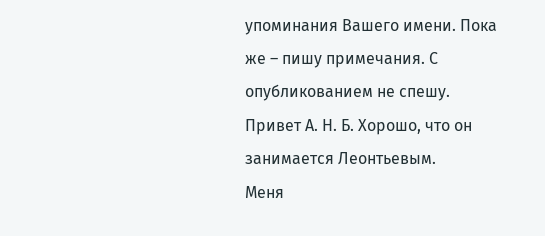упоминания Вашего имени. Пока же – пишу примечания. С опубликованием не спешу. Привет А. Н. Б. Хорошо, что он занимается Леонтьевым.
Меня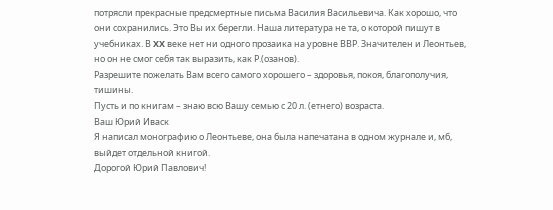потрясли прекрасные предсмертные письма Василия Васильевича. Как хорошо, что они сохранились. Это Вы их берегли. Наша литература не та, о которой пишут в учебниках. В XX веке нет ни одного прозаика на уровне ВВР. Значителен и Леонтьев, но он не смог себя так выразить, как Р.(озанов).
Разрешите пожелать Вам всего самого хорошего – здоровья, покоя, благополучия, тишины.
Пусть и по книгам – знаю всю Вашу семью с 20 л. (етнего) возраста.
Ваш Юрий Иваск
Я написал монографию о Леонтьеве, она была напечатана в одном журнале и, мб, выйдет отдельной книгой.
Дорогой Юрий Павлович!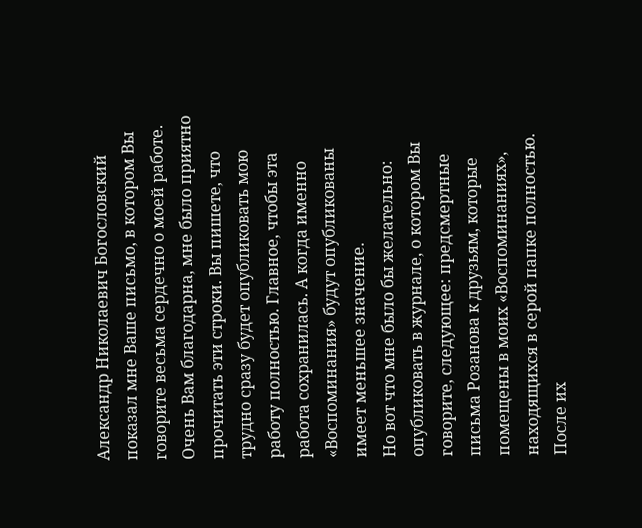Александр Николаевич Богословский показал мне Ваше письмо, в котором Вы говорите весьма сердечно о моей работе. Очень Вам благодарна, мне было приятно прочитать эти строки. Вы пишете, что трудно сразу будет опубликовать мою работу полностью. Главное, чтобы эта работа сохранилась. А когда именно «Воспоминания» будут опубликованы имеет меньшее значение.
Но вот что мне было бы желательно: опубликовать в журнале, о котором Вы говорите, следующее: предсмертные письма Розанова к друзьям, которые помещены в моих «Воспоминаниях», находящихся в серой папке полностью. После их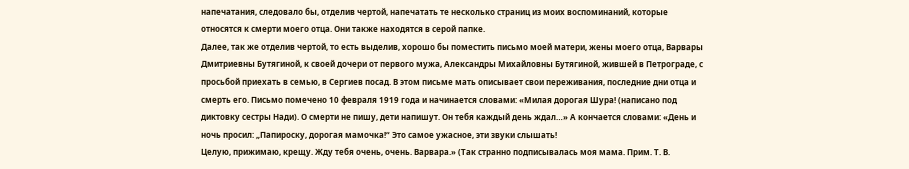напечатания, следовало бы, отделив чертой, напечатать те несколько страниц из моих воспоминаний, которые относятся к смерти моего отца. Они также находятся в серой папке.
Далее, так же отделив чертой, то есть выделив, хорошо бы поместить письмо моей матери, жены моего отца, Варвары Дмитриевны Бутягиной, к своей дочери от первого мужа, Александры Михайловны Бутягиной, жившей в Петрограде, с просьбой приехать в семью, в Сергиев посад. В этом письме мать описывает свои переживания, последние дни отца и смерть его. Письмо помечено 10 февраля 1919 года и начинается словами: «Милая дорогая Шура! (написано под диктовку сестры Нади). О смерти не пишу, дети напишут. Он тебя каждый день ждал…» А кончается словами: «День и ночь просил: „Папироску, дорогая мамочка!“ Это самое ужасное, эти звуки слышать!
Целую, прижимаю, крещу. Жду тебя очень, очень. Варвара.» (Так странно подписывалась моя мама. Прим. Т. В.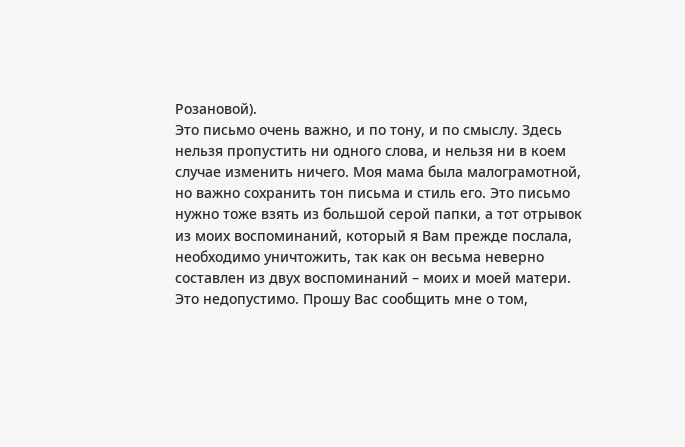Розановой).
Это письмо очень важно, и по тону, и по смыслу. Здесь нельзя пропустить ни одного слова, и нельзя ни в коем случае изменить ничего. Моя мама была малограмотной, но важно сохранить тон письма и стиль его. Это письмо нужно тоже взять из большой серой папки, а тот отрывок из моих воспоминаний, который я Вам прежде послала, необходимо уничтожить, так как он весьма неверно составлен из двух воспоминаний – моих и моей матери. Это недопустимо. Прошу Вас сообщить мне о том,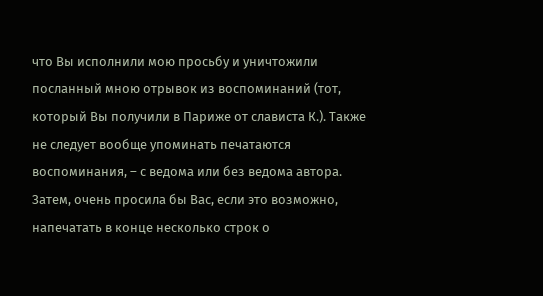что Вы исполнили мою просьбу и уничтожили посланный мною отрывок из воспоминаний (тот, который Вы получили в Париже от слависта К.). Также не следует вообще упоминать печатаются воспоминания, – с ведома или без ведома автора.
Затем, очень просила бы Вас, если это возможно, напечатать в конце несколько строк о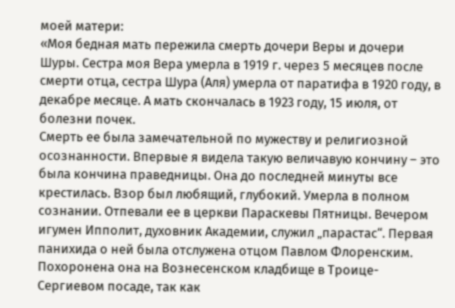моей матери:
«Моя бедная мать пережила смерть дочери Веры и дочери Шуры. Сестра моя Вера умерла в 1919 г. через 5 месяцев после смерти отца, сестра Шура (Аля) умерла от паратифа в 1920 году, в декабре месяце. А мать скончалась в 1923 году, 15 июля, от болезни почек.
Смерть ее была замечательной по мужеству и религиозной осознанности. Впервые я видела такую величавую кончину – это была кончина праведницы. Она до последней минуты все крестилась. Взор был любящий, глубокий. Умерла в полном сознании. Отпевали ее в церкви Параскевы Пятницы. Вечером игумен Ипполит, духовник Академии, служил „парастас“. Первая панихида о ней была отслужена отцом Павлом Флоренским.
Похоронена она на Вознесенском кладбище в Троице-Сергиевом посаде, так как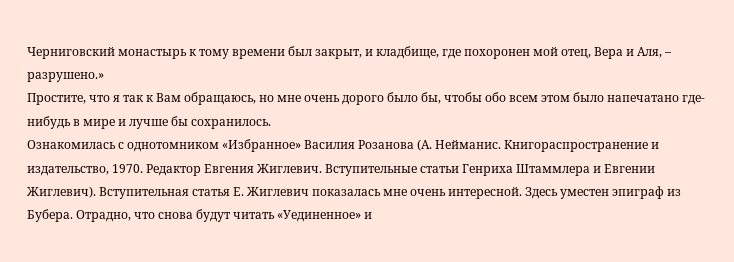Черниговский монастырь к тому времени был закрыт, и кладбище, где похоронен мой отец, Вера и Аля, – разрушено.»
Простите, что я так к Вам обращаюсь, но мне очень дорого было бы, чтобы обо всем этом было напечатано где-нибудь в мире и лучше бы сохранилось.
Ознакомилась с однотомником «Избранное» Василия Розанова (А. Нейманис. Книгораспространение и издательство, 1970. Редактор Евгения Жиглевич. Вступительные статьи Генриха Штаммлера и Евгении Жиглевич). Вступительная статья Е. Жиглевич показалась мне очень интересной. Здесь уместен эпиграф из Бубера. Отрадно, что снова будут читать «Уединенное» и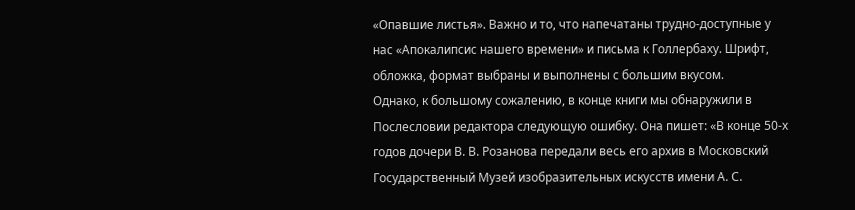«Опавшие листья». Важно и то, что напечатаны трудно-доступные у нас «Апокалипсис нашего времени» и письма к Голлербаху. Шрифт, обложка, формат выбраны и выполнены с большим вкусом.
Однако, к большому сожалению, в конце книги мы обнаружили в Послесловии редактора следующую ошибку. Она пишет: «В конце 50-х годов дочери В. В. Розанова передали весь его архив в Московский Государственный Музей изобразительных искусств имени А. С.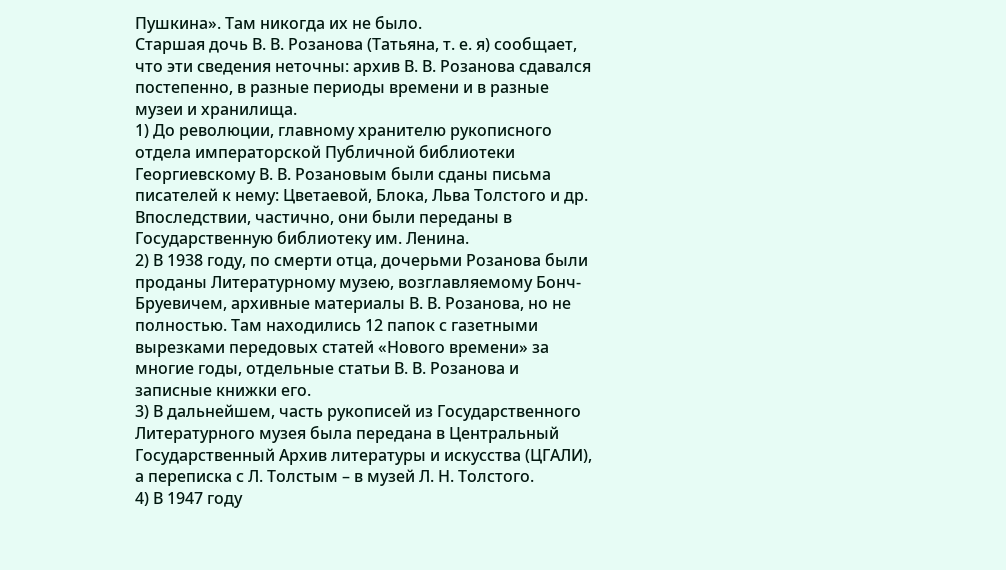Пушкина». Там никогда их не было.
Старшая дочь В. В. Розанова (Татьяна, т. е. я) сообщает, что эти сведения неточны: архив В. В. Розанова сдавался постепенно, в разные периоды времени и в разные музеи и хранилища.
1) До революции, главному хранителю рукописного отдела императорской Публичной библиотеки Георгиевскому В. В. Розановым были сданы письма писателей к нему: Цветаевой, Блока, Льва Толстого и др. Впоследствии, частично, они были переданы в Государственную библиотеку им. Ленина.
2) В 1938 году, по смерти отца, дочерьми Розанова были проданы Литературному музею, возглавляемому Бонч-Бруевичем, архивные материалы В. В. Розанова, но не полностью. Там находились 12 папок с газетными вырезками передовых статей «Нового времени» за многие годы, отдельные статьи В. В. Розанова и записные книжки его.
3) В дальнейшем, часть рукописей из Государственного Литературного музея была передана в Центральный Государственный Архив литературы и искусства (ЦГАЛИ), а переписка с Л. Толстым – в музей Л. Н. Толстого.
4) В 1947 году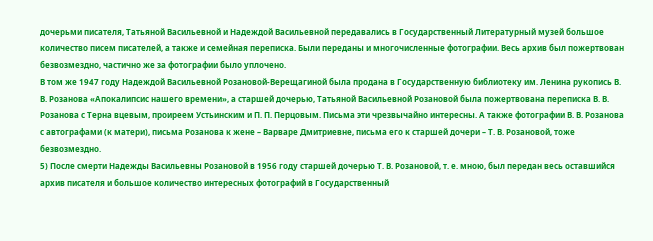дочерьми писателя, Татьяной Васильевной и Надеждой Васильевной передавались в Государственный Литературный музей большое количество писем писателей, а также и семейная переписка. Были переданы и многочисленные фотографии. Весь архив был пожертвован безвозмездно, частично же за фотографии было уплочено.
В том же 1947 году Надеждой Васильевной Розановой-Верещагиной была продана в Государственную библиотеку им. Ленина рукопись В. В. Розанова «Апокалипсис нашего времени», а старшей дочерью, Татьяной Васильевной Розановой была пожертвована переписка В. В. Розанова с Терна вцевым, проиреем Устьинским и П. П. Перцовым. Письма эти чрезвычайно интересны. А также фотографии В. В. Розанова с автографами (к матери), письма Розанова к жене – Варваре Дмитриевне, письма его к старшей дочери – Т. В. Розановой, тоже безвозмездно.
5) После смерти Надежды Васильевны Розановой в 1956 году старшей дочерью Т. В. Розановой, т. е. мною, был передан весь оставшийся архив писателя и большое количество интересных фотографий в Государственный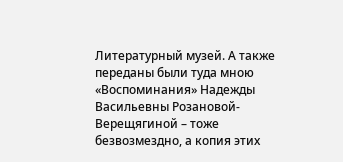Литературный музей. А также переданы были туда мною «Воспоминания» Надежды Васильевны Розановой-Верещягиной – тоже безвозмездно, а копия этих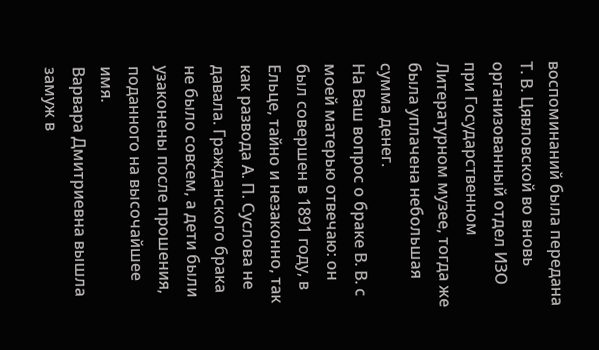воспоминаний была передана Т. В. Цявловской во вновь организованный отдел ИЗО при Государственном Литературном музее, тогда же была уплачена небольшая сумма денег.
На Ваш вопрос о браке В. В. с моей матерью отвечаю: он был совершен в 1891 году, в Ельце, тайно и незаконно, так как развода А. П. Суслова не давала. Гражданского брака не было совсем, а дети были узаконены после прошения, поданного на высочайшее имя.
Варвара Дмитриевна вышла замуж в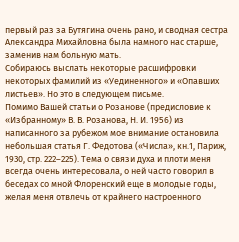первый раз за Бутягина очень рано, и сводная сестра Александра Михайловна была намного нас старше, заменив нам больную мать.
Собираюсь выслать некоторые расшифровки некоторых фамилий из «Уединенного» и «Опавших листьев». Но это в следующем письме.
Помимо Вашей статьи о Розанове (предисловие к «Избранному» В. В. Розанова, Н. И. 1956) из написанного за рубежом мое внимание остановила небольшая статья Г. Федотова («Числа», кн.1, Париж, 1930, стр. 222–225). Тема о связи духа и плоти меня всегда очень интересовала, о ней часто говорил в беседах со мной Флоренский еще в молодые годы, желая меня отвлечь от крайнего настроенного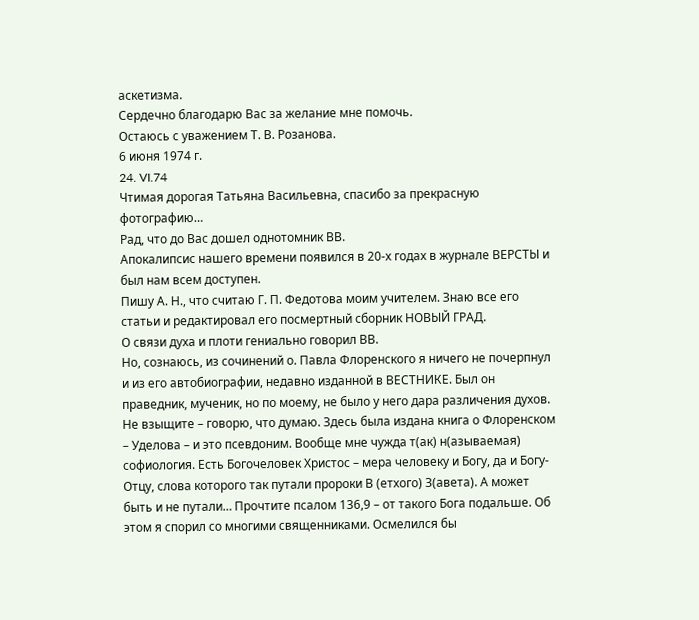аскетизма.
Сердечно благодарю Вас за желание мне помочь.
Остаюсь с уважением Т. В. Розанова.
6 июня 1974 г.
24. VI.74
Чтимая дорогая Татьяна Васильевна, спасибо за прекрасную фотографию…
Рад, что до Вас дошел однотомник ВВ.
Апокалипсис нашего времени появился в 20-х годах в журнале ВЕРСТЫ и был нам всем доступен.
Пишу А. Н., что считаю Г. П. Федотова моим учителем. Знаю все его статьи и редактировал его посмертный сборник НОВЫЙ ГРАД.
О связи духа и плоти гениально говорил ВВ.
Но, сознаюсь, из сочинений о. Павла Флоренского я ничего не почерпнул и из его автобиографии, недавно изданной в ВЕСТНИКЕ. Был он праведник, мученик, но по моему, не было у него дара различения духов. Не взыщите – говорю, что думаю. Здесь была издана книга о Флоренском – Уделова – и это псевдоним. Вообще мне чужда т(ак) н(азываемая) софиология. Есть Богочеловек Христос – мера человеку и Богу, да и Богу-Отцу, слова которого так путали пророки В (етхого) З(авета). А может быть и не путали… Прочтите псалом 136,9 – от такого Бога подальше. Об этом я спорил со многими священниками. Осмелился бы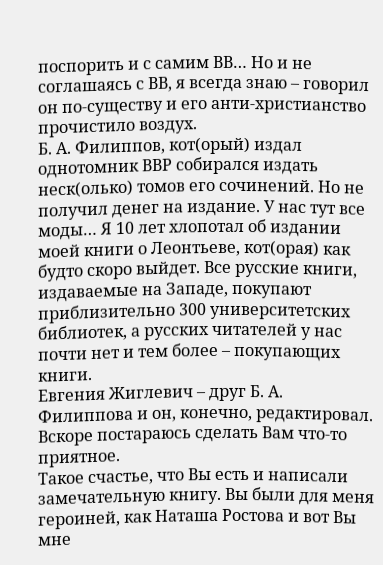поспорить и с самим ВВ… Но и не соглашаясь с ВВ, я всегда знаю – говорил он по-существу и его анти-христианство прочистило воздух.
Б. А. Филиппов, кот(орый) издал однотомник ВВР собирался издать неск(олько) томов его сочинений. Но не получил денег на издание. У нас тут все моды… Я 10 лет хлопотал об издании моей книги о Леонтьеве, кот(орая) как будто скоро выйдет. Все русские книги, издаваемые на Западе, покупают приблизительно 300 университетских библиотек, а русских читателей у нас почти нет и тем более – покупающих книги.
Евгения Жиглевич – друг Б. А. Филиппова и он, конечно, редактировал.
Вскоре постараюсь сделать Вам что-то приятное.
Такое счастье, что Вы есть и написали замечательную книгу. Вы были для меня героиней, как Наташа Ростова и вот Вы мне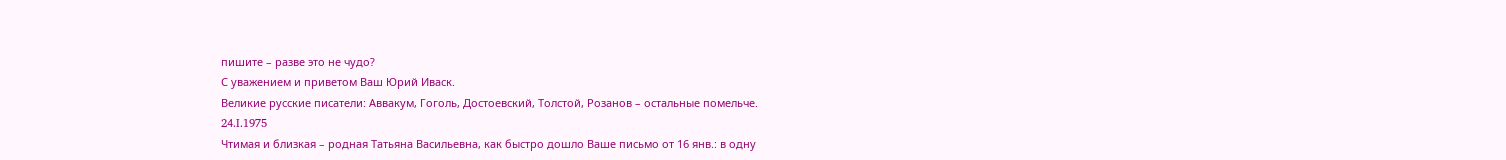пишите – разве это не чудо?
С уважением и приветом Ваш Юрий Иваск.
Великие русские писатели: Аввакум, Гоголь, Достоевский, Толстой, Розанов – остальные помельче.
24.I.1975
Чтимая и близкая – родная Татьяна Васильевна, как быстро дошло Ваше письмо от 16 янв.: в одну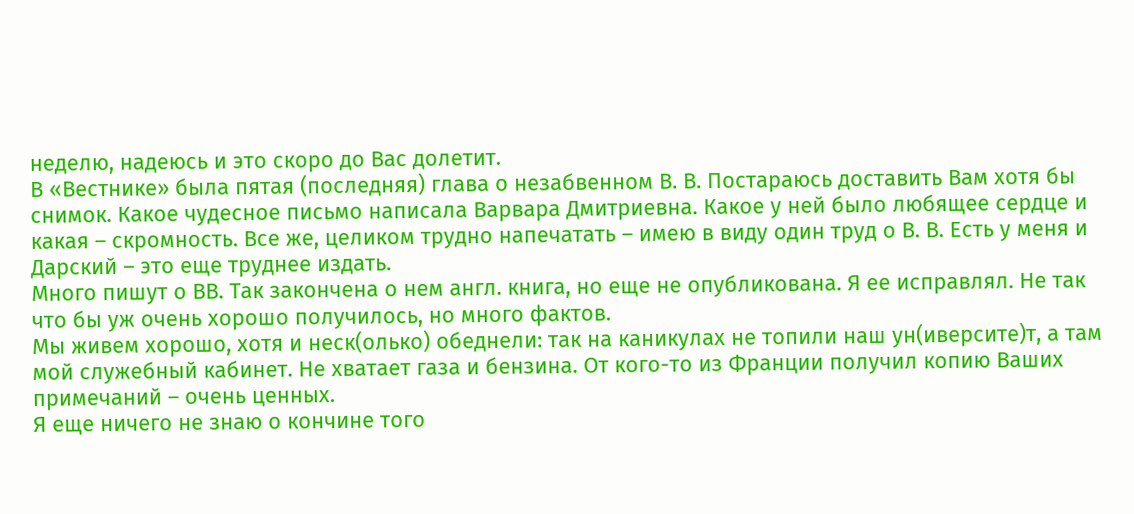неделю, надеюсь и это скоро до Вас долетит.
В «Вестнике» была пятая (последняя) глава о незабвенном В. В. Постараюсь доставить Вам хотя бы снимок. Какое чудесное письмо написала Варвара Дмитриевна. Какое у ней было любящее сердце и какая – скромность. Все же, целиком трудно напечатать – имею в виду один труд о В. В. Есть у меня и Дарский – это еще труднее издать.
Много пишут о ВВ. Так закончена о нем англ. книга, но еще не опубликована. Я ее исправлял. Не так что бы уж очень хорошо получилось, но много фактов.
Мы живем хорошо, хотя и неск(олько) обеднели: так на каникулах не топили наш ун(иверсите)т, а там мой служебный кабинет. Не хватает газа и бензина. От кого-то из Франции получил копию Ваших примечаний – очень ценных.
Я еще ничего не знаю о кончине того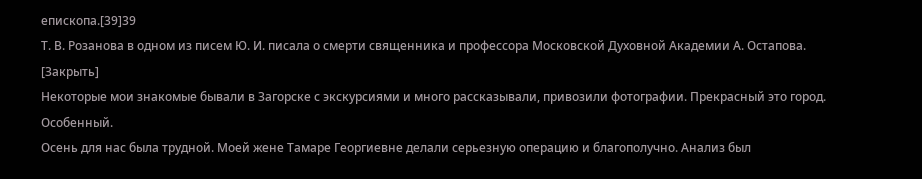епископа.[39]39
Т. В. Розанова в одном из писем Ю. И. писала о смерти священника и профессора Московской Духовной Академии А. Остапова.
[Закрыть]
Некоторые мои знакомые бывали в Загорске с экскурсиями и много рассказывали, привозили фотографии. Прекрасный это город. Особенный.
Осень для нас была трудной. Моей жене Тамаре Георгиевне делали серьезную операцию и благополучно. Анализ был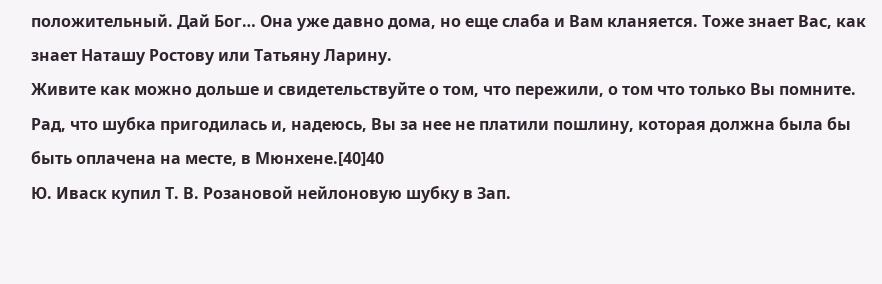положительный. Дай Бог… Она уже давно дома, но еще слаба и Вам кланяется. Тоже знает Вас, как знает Наташу Ростову или Татьяну Ларину.
Живите как можно дольше и свидетельствуйте о том, что пережили, о том что только Вы помните.
Рад, что шубка пригодилась и, надеюсь, Вы за нее не платили пошлину, которая должна была бы быть оплачена на месте, в Мюнхене.[40]40
Ю. Иваск купил Т. В. Розановой нейлоновую шубку в Зап.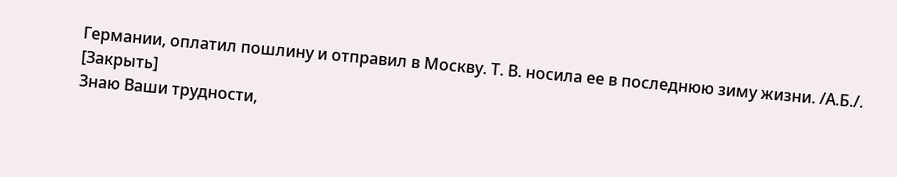Германии, оплатил пошлину и отправил в Москву. Т. В. носила ее в последнюю зиму жизни. /А.Б./.
[Закрыть]
Знаю Ваши трудности,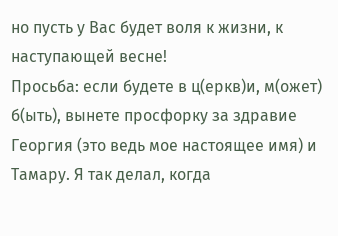но пусть у Вас будет воля к жизни, к наступающей весне!
Просьба: если будете в ц(еркв)и, м(ожет) б(ыть), вынете просфорку за здравие Георгия (это ведь мое настоящее имя) и Тамару. Я так делал, когда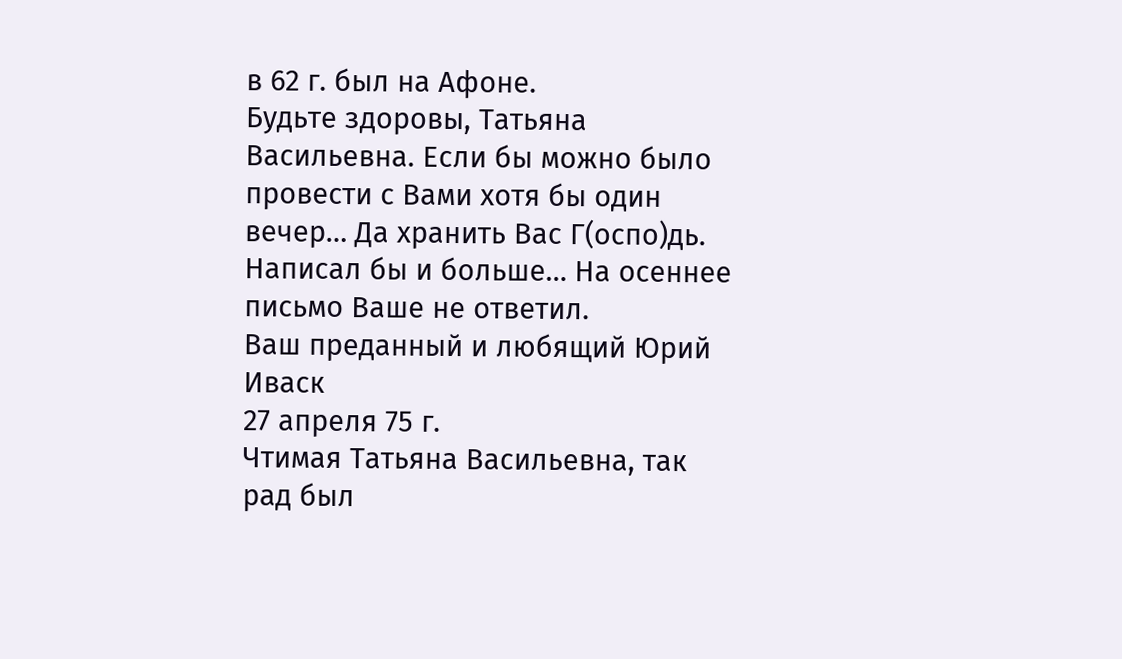в 62 г. был на Афоне.
Будьте здоровы, Татьяна Васильевна. Если бы можно было провести с Вами хотя бы один вечер… Да хранить Вас Г(оспо)дь.
Написал бы и больше… На осеннее письмо Ваше не ответил.
Ваш преданный и любящий Юрий Иваск
27 апреля 75 г.
Чтимая Татьяна Васильевна, так рад был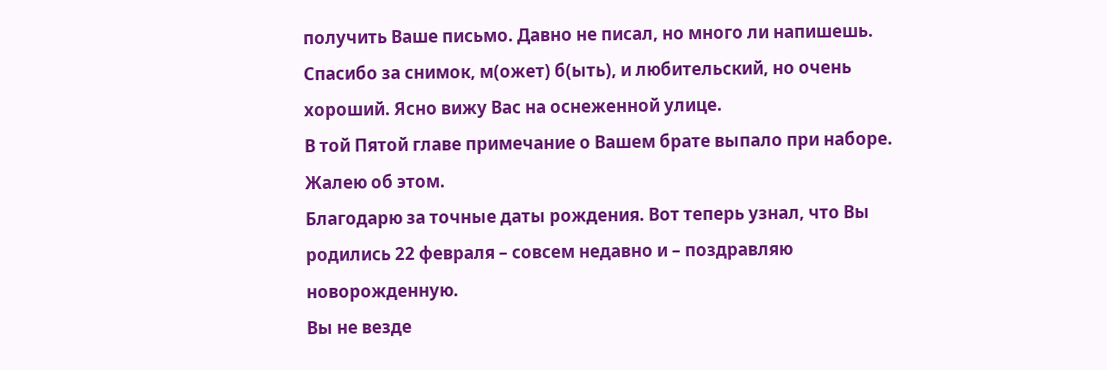получить Ваше письмо. Давно не писал, но много ли напишешь.
Спасибо за снимок, м(ожет) б(ыть), и любительский, но очень хороший. Ясно вижу Вас на оснеженной улице.
В той Пятой главе примечание о Вашем брате выпало при наборе. Жалею об этом.
Благодарю за точные даты рождения. Вот теперь узнал, что Вы родились 22 февраля – совсем недавно и – поздравляю новорожденную.
Вы не везде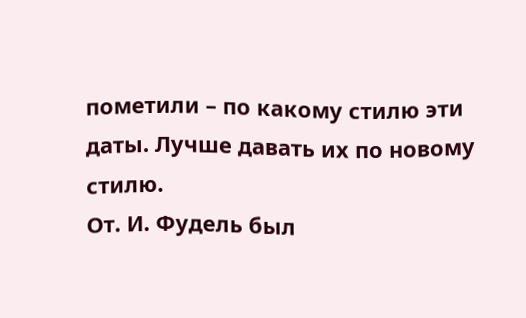пометили – по какому стилю эти даты. Лучше давать их по новому стилю.
От. И. Фудель был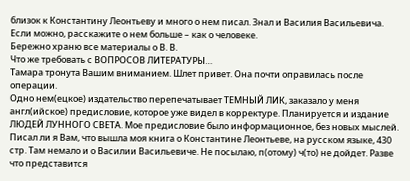близок к Константину Леонтьеву и много о нем писал. Знал и Василия Васильевича.
Если можно, расскажите о нем больше – как о человеке.
Бережно храню все материалы о В. В.
Что же требовать с ВОПРОСОВ ЛИТЕРАТУРЫ…
Тамара тронута Вашим вниманием. Шлет привет. Она почти оправилась после операции.
Одно нем(ецкое) издательство перепечатывает ТЕМНЫЙ ЛИК, заказало у меня англ(ийское) предисловие, которое уже видел в корректуре. Планируется и издание ЛЮДЕЙ ЛУННОГО СВЕТА. Мое предисловие было информационное, без новых мыслей.
Писал ли я Вам, что вышла моя книга о Константине Леонтьеве, на русском языке, 430 стр. Там немало и о Василии Васильевиче. Не посылаю, п(отому) ч(то) не дойдет. Разве что представится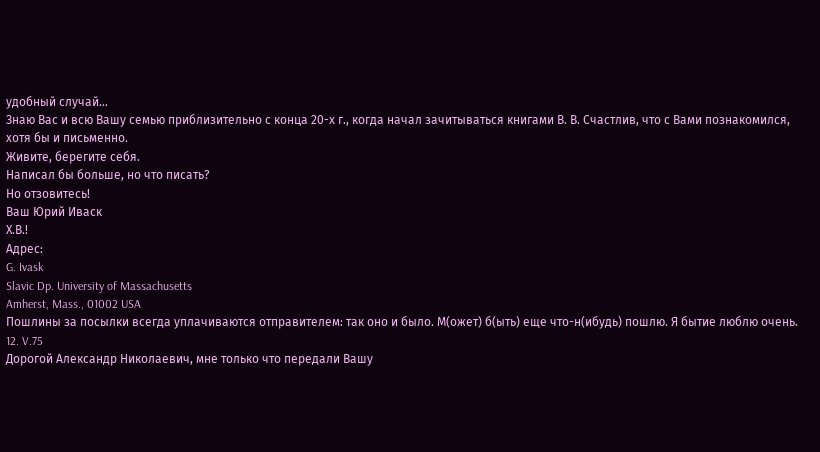удобный случай…
Знаю Вас и всю Вашу семью приблизительно с конца 20-х г., когда начал зачитываться книгами В. В. Счастлив, что с Вами познакомился, хотя бы и письменно.
Живите, берегите себя.
Написал бы больше, но что писать?
Но отзовитесь!
Ваш Юрий Иваск
Х.В.!
Адрес:
G. Ivask
Slavic Dp. University of Massachusetts
Amherst, Mass., 01002 USA
Пошлины за посылки всегда уплачиваются отправителем: так оно и было. М(ожет) б(ыть) еще что-н(ибудь) пошлю. Я бытие люблю очень.
12. V.75
Дорогой Александр Николаевич, мне только что передали Вашу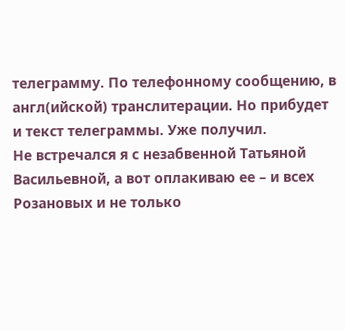телеграмму. По телефонному сообщению, в англ(ийской) транслитерации. Но прибудет и текст телеграммы. Уже получил.
Не встречался я с незабвенной Татьяной Васильевной, а вот оплакиваю ее – и всех Розановых и не только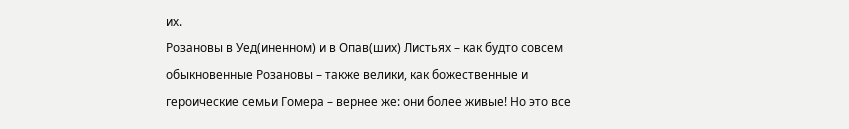их.
Розановы в Уед(иненном) и в Опав(ших) Листьях – как будто совсем обыкновенные Розановы – также велики, как божественные и героические семьи Гомера – вернее же: они более живые! Но это все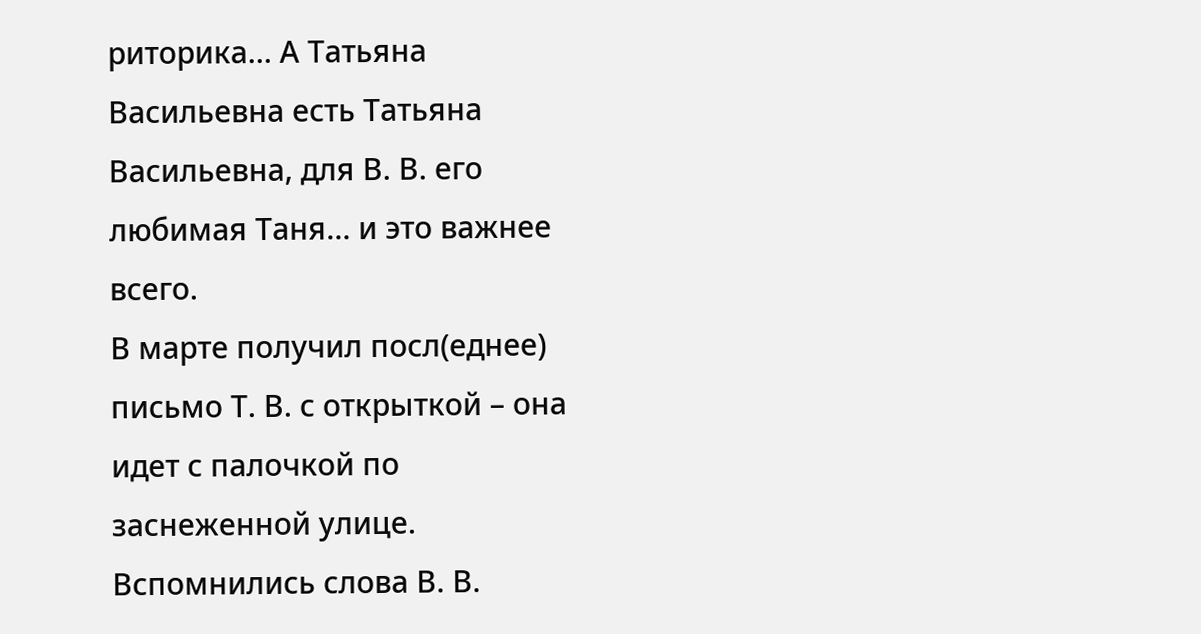риторика… А Татьяна Васильевна есть Татьяна Васильевна, для В. В. его любимая Таня… и это важнее всего.
В марте получил посл(еднее) письмо Т. В. с открыткой – она идет с палочкой по заснеженной улице. Вспомнились слова В. В.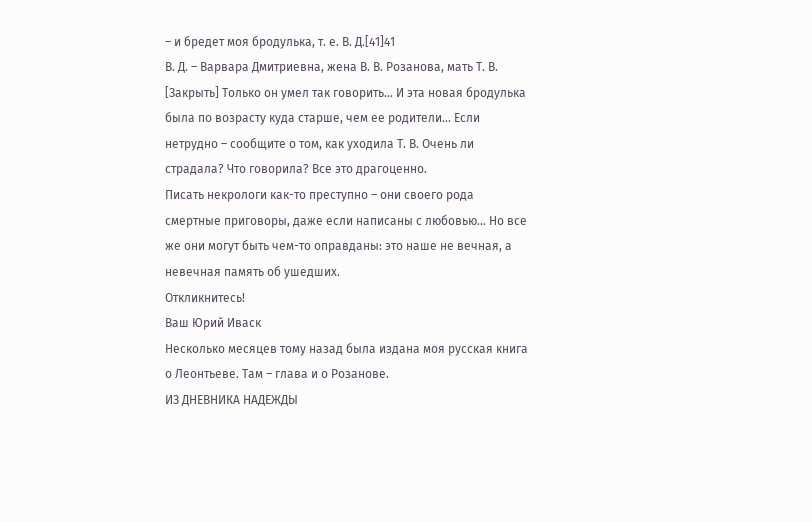– и бредет моя бродулька, т. е. В. Д.[41]41
В. Д. – Варвара Дмитриевна, жена В. В. Розанова, мать Т. В.
[Закрыть] Только он умел так говорить… И эта новая бродулька была по возрасту куда старше, чем ее родители… Если нетрудно – сообщите о том, как уходила Т. В. Очень ли страдала? Что говорила? Все это драгоценно.
Писать некрологи как-то преступно – они своего рода смертные приговоры, даже если написаны с любовью… Но все же они могут быть чем-то оправданы: это наше не вечная, а невечная память об ушедших.
Откликнитесь!
Ваш Юрий Иваск
Несколько месяцев тому назад была издана моя русская книга о Леонтьеве. Там – глава и о Розанове.
ИЗ ДНЕВНИКА НАДЕЖДЫ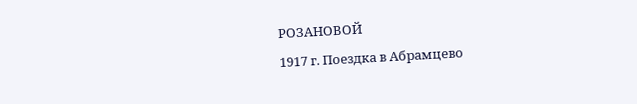РОЗАНОВОЙ
1917 г. Поездка в Абрамцево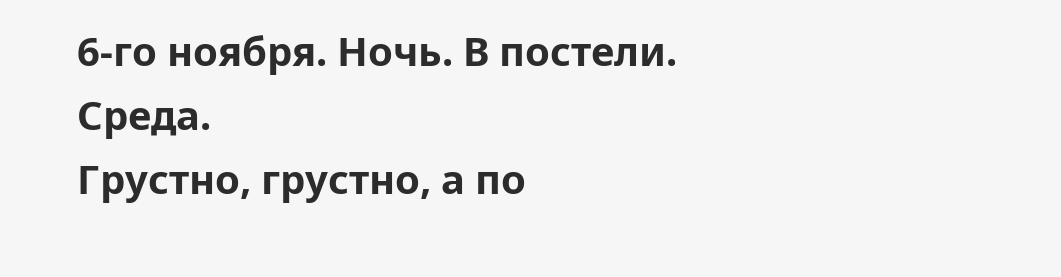6-го ноября. Ночь. В постели. Среда.
Грустно, грустно, а по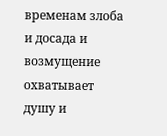временам злоба и досада и возмущение охватывает душу и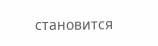становится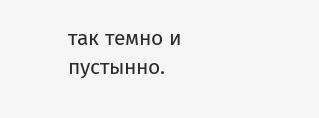так темно и пустынно.